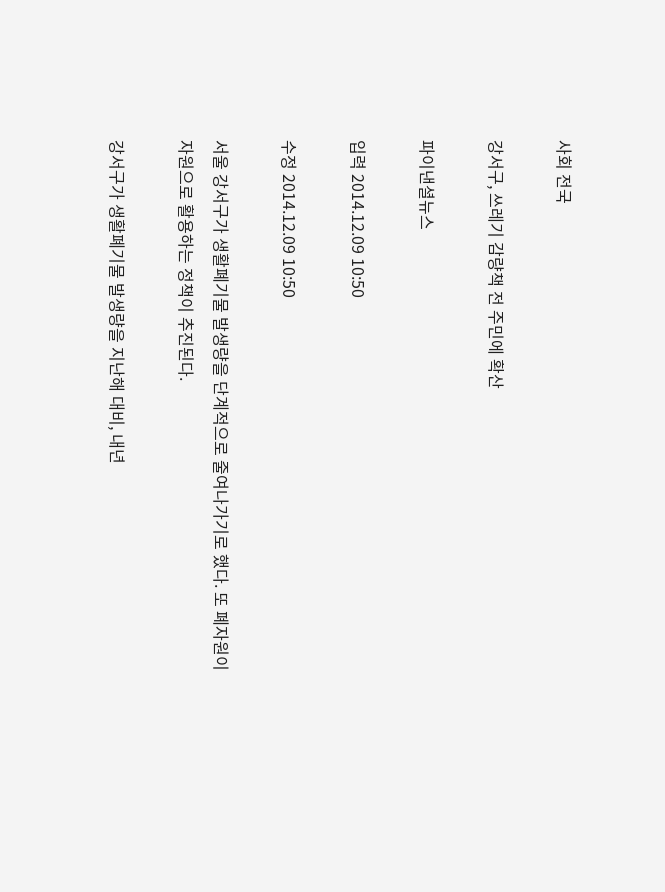사회 전국

강서구, 쓰레기 감량책 전 주민에 확산

파이낸셜뉴스

입력 2014.12.09 10:50

수정 2014.12.09 10:50

서울 강서구가 생활폐기물 발생량을 단계적으로 줄여나가기로 했다. 또 폐자원이 자원으로 활용하는 정책이 추진된다.

강서구가 생활폐기물 발생량을 지난해 대비, 내년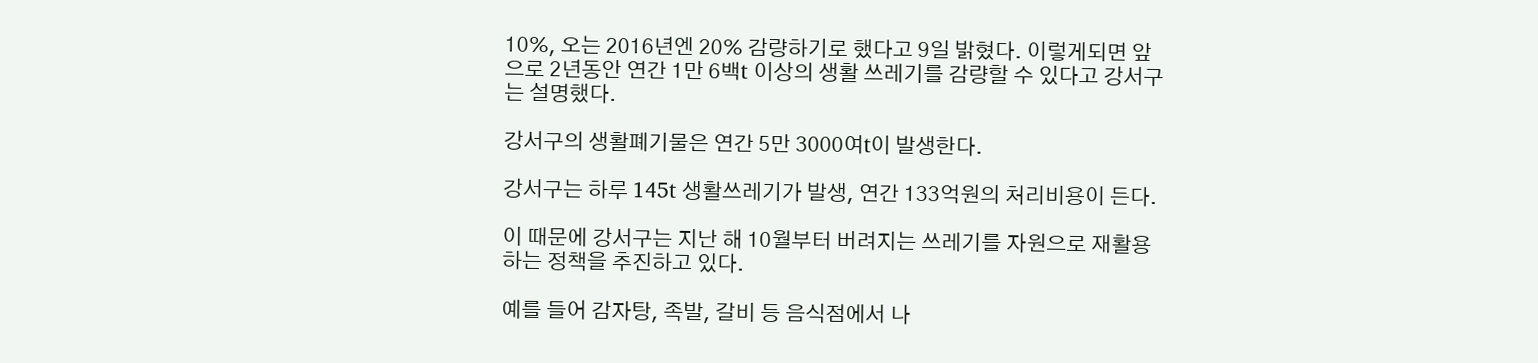10%, 오는 2016년엔 20% 감량하기로 했다고 9일 밝혔다. 이렇게되면 앞으로 2년동안 연간 1만 6백t 이상의 생활 쓰레기를 감량할 수 있다고 강서구는 설명했다.

강서구의 생활폐기물은 연간 5만 3000여t이 발생한다.

강서구는 하루 145t 생활쓰레기가 발생, 연간 133억원의 처리비용이 든다.

이 때문에 강서구는 지난 해 10월부터 버려지는 쓰레기를 자원으로 재활용하는 정책을 추진하고 있다.

예를 들어 감자탕, 족발, 갈비 등 음식점에서 나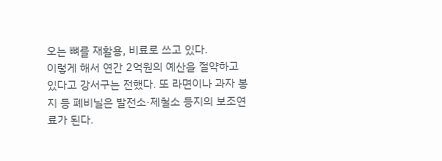오는 뼈를 재활용, 비료로 쓰고 있다.
이렇게 해서 연간 2억원의 예산을 절약하고 있다고 강서구는 전했다. 또 라면이나 과자 봉지 등 폐비닐은 발전소·제철소 등지의 보조연료가 된다.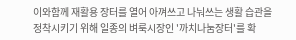이와함께 재활용 장터를 열어 아껴쓰고 나눠쓰는 생활 습관을 정착시키기 위해 일종의 벼룩시장인 '까치나눔장터'를 확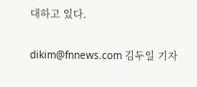대하고 있다.

dikim@fnnews.com 김두일 기자